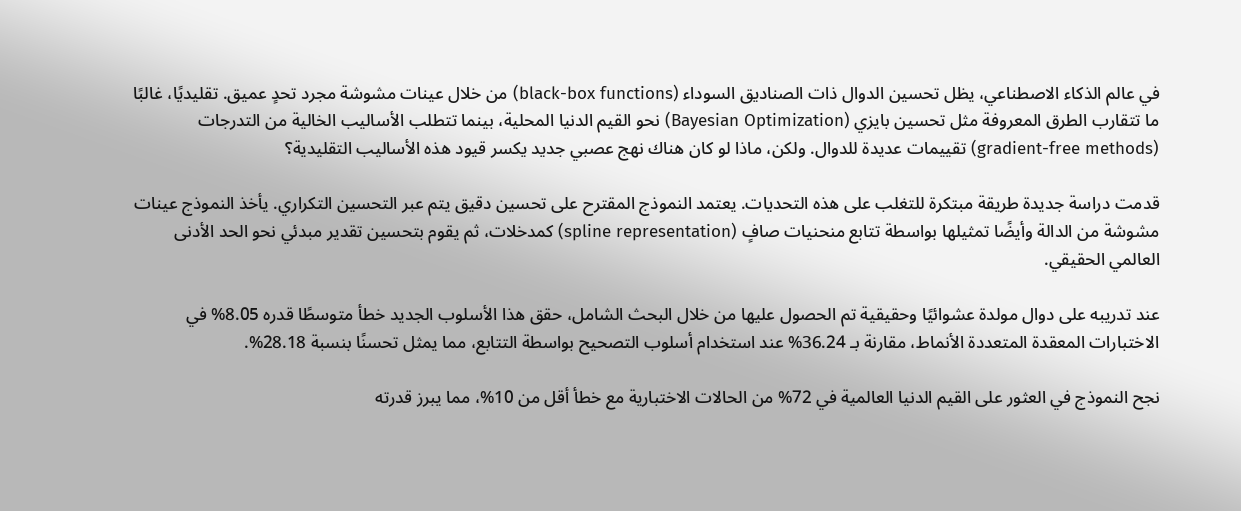في عالم الذكاء الاصطناعي، يظل تحسين الدوال ذات الصناديق السوداء (black-box functions) من خلال عينات مشوشة مجرد تحدٍ عميق. تقليديًا، غالبًا ما تتقارب الطرق المعروفة مثل تحسين بايزي (Bayesian Optimization) نحو القيم الدنيا المحلية، بينما تتطلب الأساليب الخالية من التدرجات (gradient-free methods) تقييمات عديدة للدوال. ولكن، ماذا لو كان هناك نهج عصبي جديد يكسر قيود هذه الأساليب التقليدية؟

قدمت دراسة جديدة طريقة مبتكرة للتغلب على هذه التحديات. يعتمد النموذج المقترح على تحسين دقيق يتم عبر التحسين التكراري. يأخذ النموذج عينات مشوشة من الدالة وأيضًا تمثيلها بواسطة تتابع منحنيات صافٍ (spline representation) كمدخلات، ثم يقوم بتحسين تقدير مبدئي نحو الحد الأدنى العالمي الحقيقي.

عند تدريبه على دوال مولدة عشوائيًا وحقيقية تم الحصول عليها من خلال البحث الشامل، حقق هذا الأسلوب الجديد خطأ متوسطًا قدره 8.05% في الاختبارات المعقدة المتعددة الأنماط، مقارنة بـ 36.24% عند استخدام أسلوب التصحيح بواسطة التتابع، مما يمثل تحسنًا بنسبة 28.18%.

نجح النموذج في العثور على القيم الدنيا العالمية في 72% من الحالات الاختبارية مع خطأ أقل من 10%، مما يبرز قدرته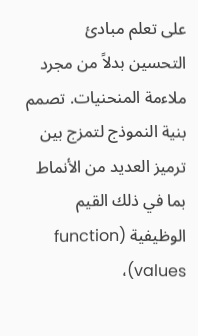على تعلم مبادئ التحسين بدلاً من مجرد ملاءمة المنحنيات. تصمم بنية النموذج لتمزج بين ترميز العديد من الأنماط بما في ذلك القيم الوظيفية (function values)،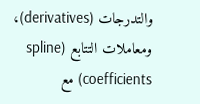والتدرجات (derivatives)، ومعاملات التتابع (spline coefficients) مع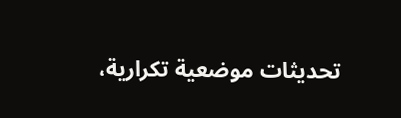تحديثات موضعية تكرارية،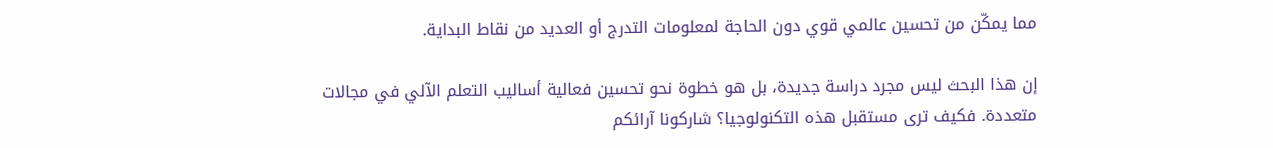مما يمكّن من تحسين عالمي قوي دون الحاجة لمعلومات التدرج أو العديد من نقاط البداية.

إن هذا البحث ليس مجرد دراسة جديدة، بل هو خطوة نحو تحسين فعالية أساليب التعلم الآلي في مجالات متعددة. فكيف ترى مستقبل هذه التكنولوجيا؟ شاركونا آرائكم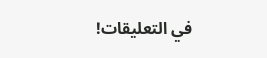في التعليقات!